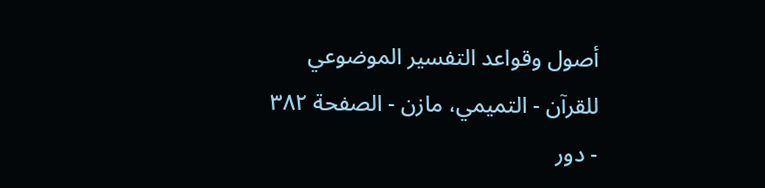أصول وقواعد التفسير الموضوعي للقرآن - التميمي، مازن - الصفحة ٣٨٢ - دور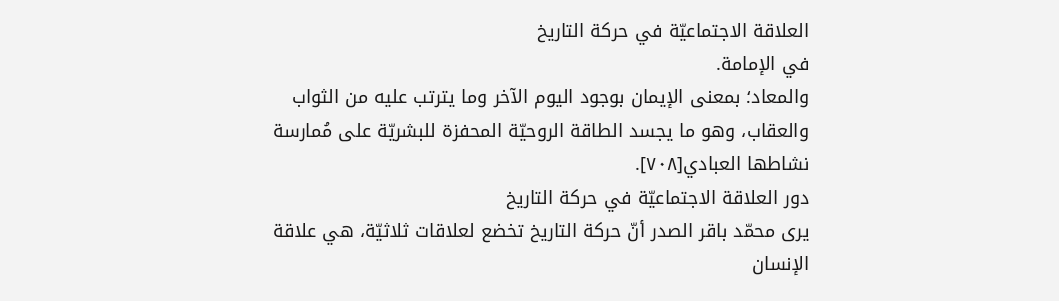العلاقة الاجتماعيّة في حركة التاريخ
في الإمامة.
والمعاد؛ بمعنى الإيمان بوجود اليوم الآخر وما يترتب عليه من الثواب والعقاب، وهو ما يجسد الطاقة الروحيّة المحفزة للبشريّة على مُمارسة نشاطها العبادي[٧٠٨].
دور العلاقة الاجتماعيّة في حركة التاريخ
يرى محمّد باقر الصدر أنّ حركة التاريخ تخضع لعلاقات ثلاثيّة، هي علاقة الإنسان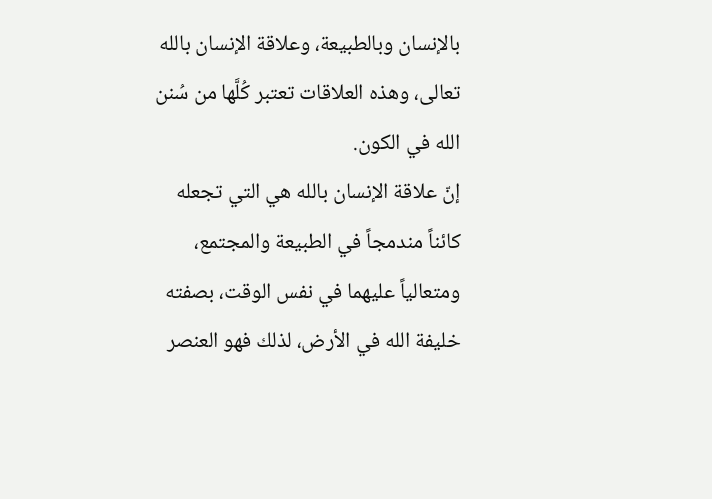بالإنسان وبالطبيعة، وعلاقة الإنسان بالله تعالى، وهذه العلاقات تعتبر كُلَّها من سُنن الله في الكون.
إنّ علاقة الإنسان بالله هي التي تجعله كائناً مندمجاً في الطبيعة والمجتمع، ومتعالياً عليهما في نفس الوقت، بصفته خليفة الله في الأرض، لذلك فهو العنصر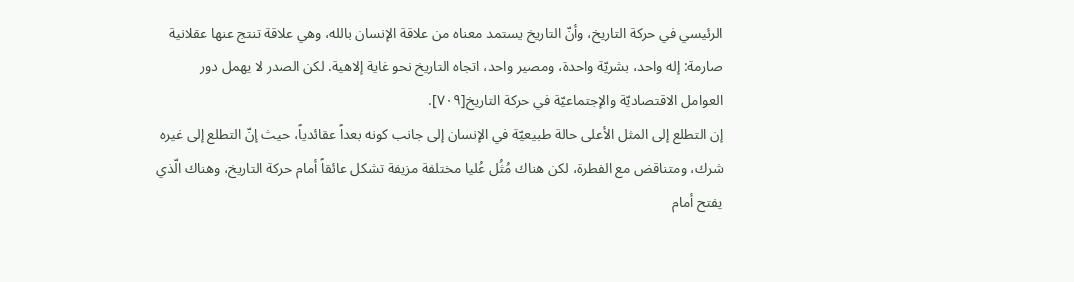الرئيسي في حركة التاريخ، وأنّ التاريخ يستمد معناه من علاقة الإنسان بالله، وهي علاقة تنتج عنها عقلانية صارمة: إله واحد، بشريّة واحدة، ومصير واحد، اتجاه التاريخ نحو غاية إلاهية. لكن الصدر لا يهمل دور العوامل الاقتصاديّة والإجتماعيّة في حركة التاريخ[٧٠٩].
إن التطلع إلى المثل الأعلى حالة طبيعيّة في الإنسان إلى جانب كونه بعداً عقائدياً، حيث إنّ التطلع إلى غيره شرك، ومتناقض مع الفطرة، لكن هناك مُثُل عُليا مختلفة مزيفة تشكل عائقاً أمام حركة التاريخ، وهناك الّذي يفتح أمام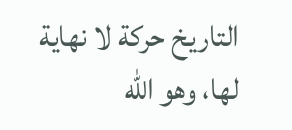التاريخ حركة لا نهاية لها، وهو الله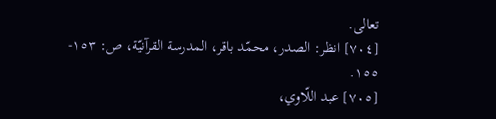تعالى.
[٧٠٤] انظر: الصدر، محمّد باقر، المدرسة القرآنيّة، ص: ١٥٣- ١٥٥.
[٧٠٥] عبد اللّاوي،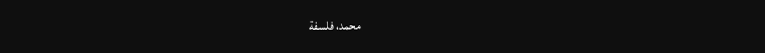محمد، فلسفة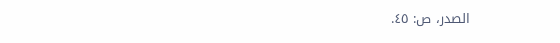الصدر، ص: ٤٥.